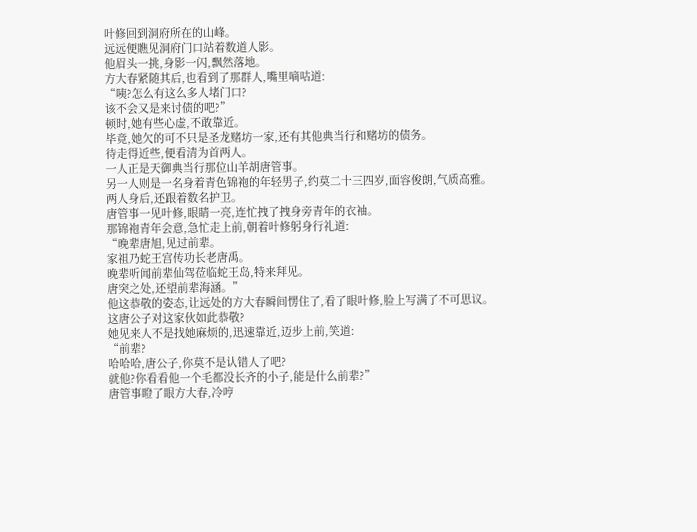叶修回到洞府所在的山峰。
远远便瞧见洞府门口站着数道人影。
他眉头一挑,身影一闪,飘然落地。
方大春紧随其后,也看到了那群人,嘴里嘀咕道:
“咦?怎么有这么多人堵门口?
该不会又是来讨债的吧?”
顿时,她有些心虚,不敢靠近。
毕竟,她欠的可不只是圣龙赌坊一家,还有其他典当行和赌坊的债务。
待走得近些,便看清为首两人。
一人正是天御典当行那位山羊胡唐管事。
另一人则是一名身着青色锦袍的年轻男子,约莫二十三四岁,面容俊朗,气质高雅。
两人身后,还跟着数名护卫。
唐管事一见叶修,眼睛一亮,连忙拽了拽身旁青年的衣袖。
那锦袍青年会意,急忙走上前,朝着叶修躬身行礼道:
“晚辈唐旭,见过前辈。
家祖乃蛇王宫传功长老唐禹。
晚辈听闻前辈仙驾莅临蛇王岛,特来拜见。
唐突之处,还望前辈海涵。”
他这恭敬的姿态,让远处的方大春瞬间愣住了,看了眼叶修,脸上写满了不可思议。
这唐公子对这家伙如此恭敬?
她见来人不是找她麻烦的,迅速靠近,迈步上前,笑道:
“前辈?
哈哈哈,唐公子,你莫不是认错人了吧?
就他?你看看他一个毛都没长齐的小子,能是什么前辈?”
唐管事瞪了眼方大春,冷哼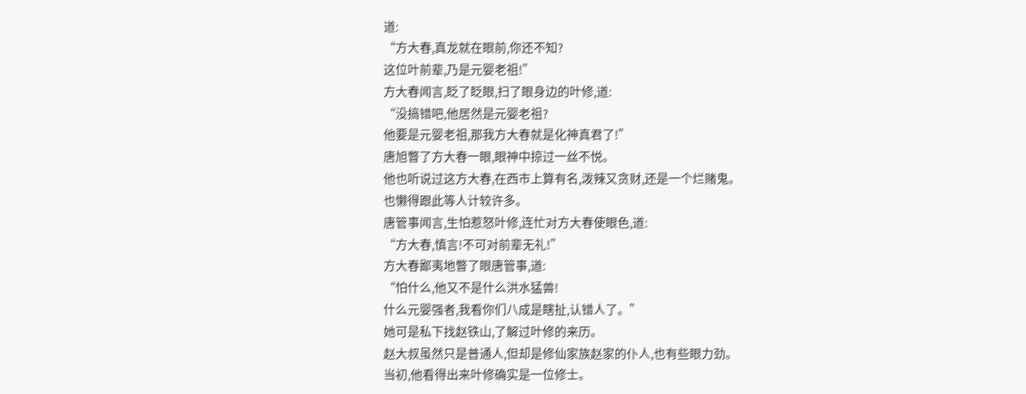道:
“方大春,真龙就在眼前,你还不知?
这位叶前辈,乃是元婴老祖!”
方大春闻言,眨了眨眼,扫了眼身边的叶修,道:
“没搞错吧,他居然是元婴老祖?
他要是元婴老祖,那我方大春就是化神真君了!”
唐旭瞥了方大春一眼,眼神中掠过一丝不悦。
他也听说过这方大春,在西市上算有名,泼辣又贪财,还是一个烂赌鬼。
也懒得跟此等人计较许多。
唐管事闻言,生怕惹怒叶修,连忙对方大春使眼色,道:
“方大春,慎言!不可对前辈无礼!”
方大春鄙夷地瞥了眼唐管事,道:
“怕什么,他又不是什么洪水猛兽!
什么元婴强者,我看你们八成是瞎扯,认错人了。”
她可是私下找赵铁山,了解过叶修的来历。
赵大叔虽然只是普通人,但却是修仙家族赵家的仆人,也有些眼力劲。
当初,他看得出来叶修确实是一位修士。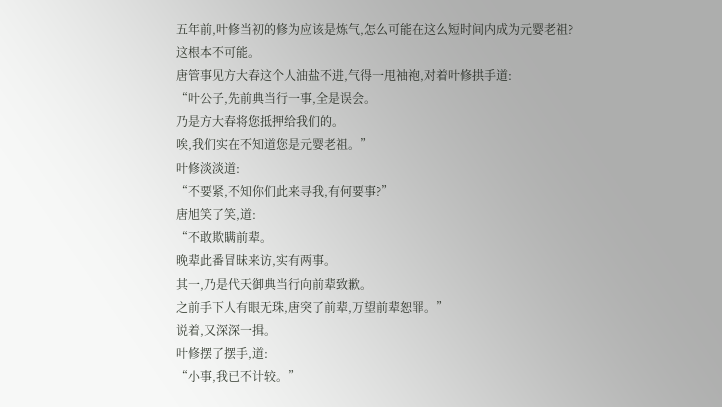五年前,叶修当初的修为应该是炼气,怎么可能在这么短时间内成为元婴老祖?
这根本不可能。
唐管事见方大春这个人油盐不进,气得一甩袖袍,对着叶修拱手道:
“叶公子,先前典当行一事,全是误会。
乃是方大春将您抵押给我们的。
唉,我们实在不知道您是元婴老祖。”
叶修淡淡道:
“不要紧,不知你们此来寻我,有何要事?”
唐旭笑了笑,道:
“不敢欺瞒前辈。
晚辈此番冒昧来访,实有两事。
其一,乃是代天御典当行向前辈致歉。
之前手下人有眼无珠,唐突了前辈,万望前辈恕罪。”
说着,又深深一揖。
叶修摆了摆手,道:
“小事,我已不计较。”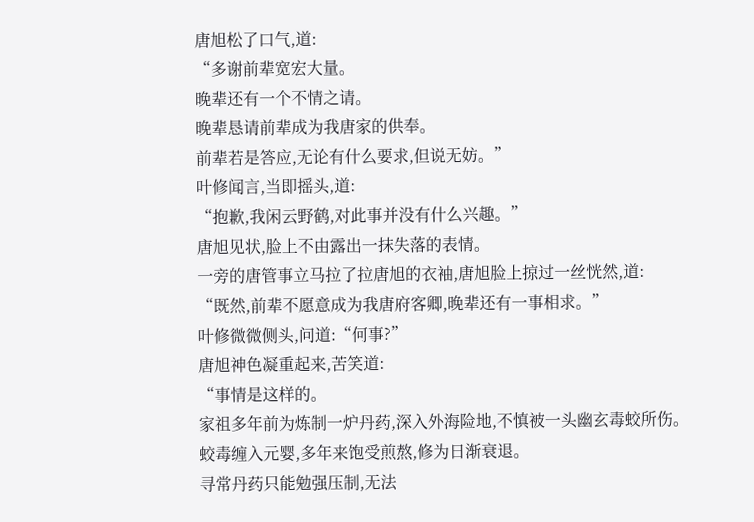唐旭松了口气,道:
“多谢前辈宽宏大量。
晚辈还有一个不情之请。
晚辈恳请前辈成为我唐家的供奉。
前辈若是答应,无论有什么要求,但说无妨。”
叶修闻言,当即摇头,道:
“抱歉,我闲云野鹤,对此事并没有什么兴趣。”
唐旭见状,脸上不由露出一抹失落的表情。
一旁的唐管事立马拉了拉唐旭的衣袖,唐旭脸上掠过一丝恍然,道:
“既然,前辈不愿意成为我唐府客卿,晚辈还有一事相求。”
叶修微微侧头,问道:“何事?”
唐旭神色凝重起来,苦笑道:
“事情是这样的。
家祖多年前为炼制一炉丹药,深入外海险地,不慎被一头幽玄毒蛟所伤。
蛟毒缠入元婴,多年来饱受煎熬,修为日渐衰退。
寻常丹药只能勉强压制,无法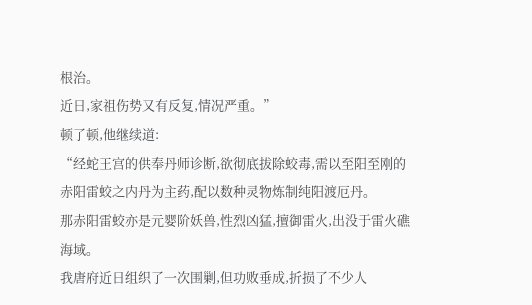根治。
近日,家祖伤势又有反复,情况严重。”
顿了顿,他继续道:
“经蛇王宫的供奉丹师诊断,欲彻底拔除蛟毒,需以至阳至刚的赤阳雷蛟之内丹为主药,配以数种灵物炼制纯阳渡厄丹。
那赤阳雷蛟亦是元婴阶妖兽,性烈凶猛,擅御雷火,出没于雷火礁海域。
我唐府近日组织了一次围剿,但功败垂成,折损了不少人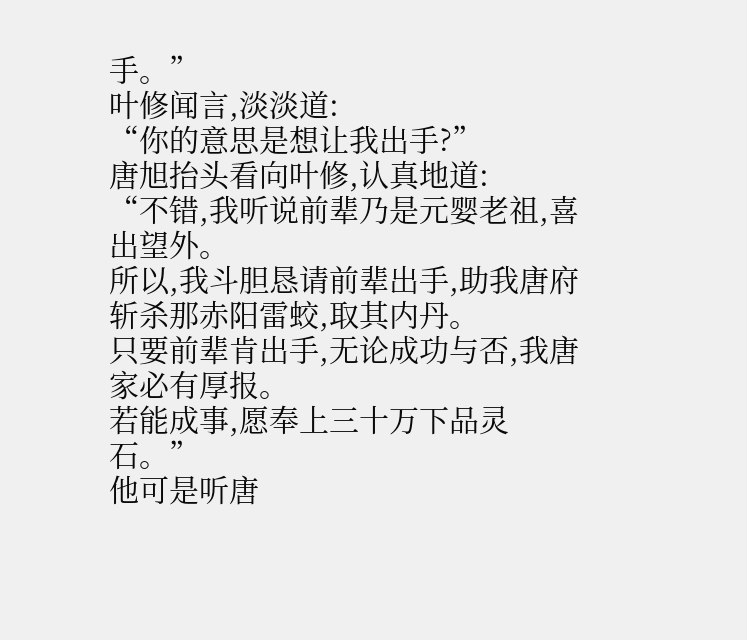手。”
叶修闻言,淡淡道:
“你的意思是想让我出手?”
唐旭抬头看向叶修,认真地道:
“不错,我听说前辈乃是元婴老祖,喜出望外。
所以,我斗胆恳请前辈出手,助我唐府斩杀那赤阳雷蛟,取其内丹。
只要前辈肯出手,无论成功与否,我唐家必有厚报。
若能成事,愿奉上三十万下品灵石。”
他可是听唐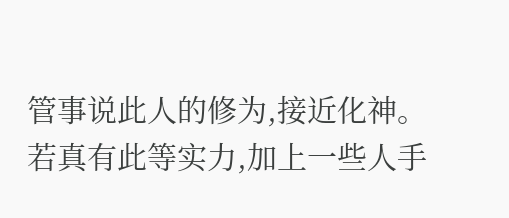管事说此人的修为,接近化神。
若真有此等实力,加上一些人手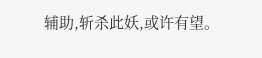辅助,斩杀此妖,或许有望。